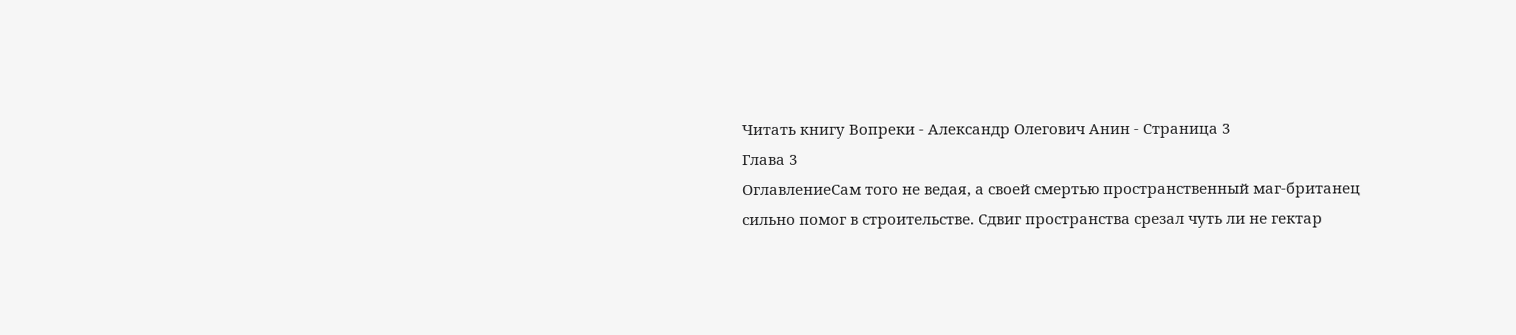Читать книгу Вопреки - Александр Олегович Анин - Страница 3
Глава 3
ОглавлениеСам того не ведая, а своей смертью пространственный маг-британец сильно помог в строительстве. Сдвиг пространства срезал чуть ли не гектар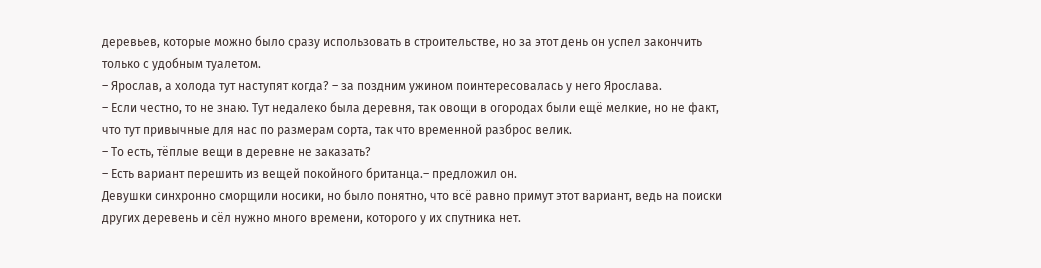деревьев, которые можно было сразу использовать в строительстве, но за этот день он успел закончить только с удобным туалетом.
– Ярослав, а холода тут наступят когда? – за поздним ужином поинтересовалась у него Ярослава.
– Если честно, то не знаю. Тут недалеко была деревня, так овощи в огородах были ещё мелкие, но не факт, что тут привычные для нас по размерам сорта, так что временной разброс велик.
– То есть, тёплые вещи в деревне не заказать?
– Есть вариант перешить из вещей покойного британца.– предложил он.
Девушки синхронно сморщили носики, но было понятно, что всё равно примут этот вариант, ведь на поиски других деревень и сёл нужно много времени, которого у их спутника нет.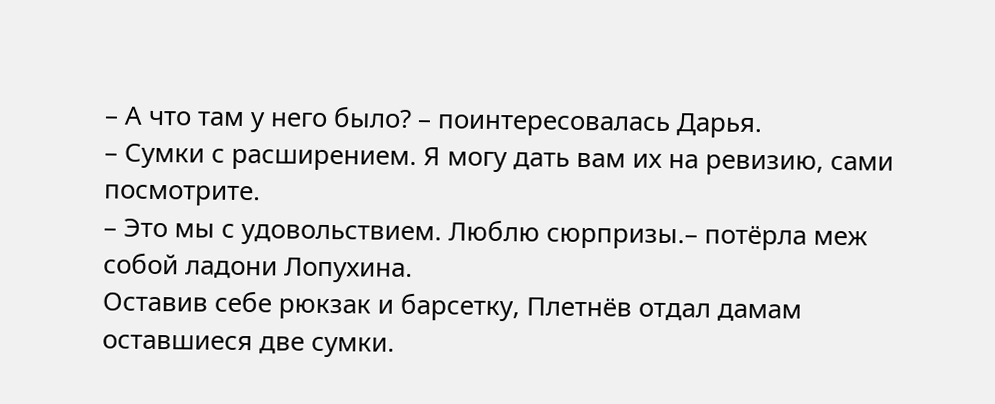– А что там у него было? – поинтересовалась Дарья.
– Сумки с расширением. Я могу дать вам их на ревизию, сами посмотрите.
– Это мы с удовольствием. Люблю сюрпризы.– потёрла меж собой ладони Лопухина.
Оставив себе рюкзак и барсетку, Плетнёв отдал дамам оставшиеся две сумки.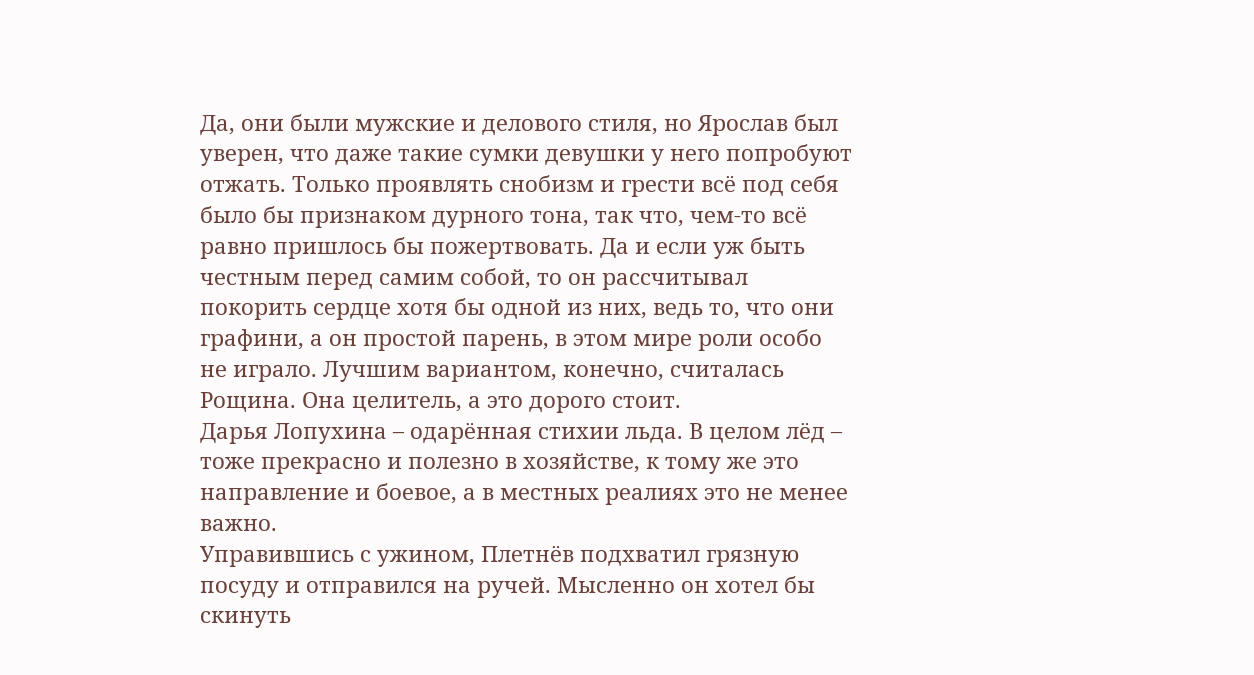Да, они были мужские и делового стиля, но Ярослав был уверен, что даже такие сумки девушки у него попробуют отжать. Только проявлять снобизм и грести всё под себя было бы признаком дурного тона, так что, чем-то всё равно пришлось бы пожертвовать. Да и если уж быть честным перед самим собой, то он рассчитывал покорить сердце хотя бы одной из них, ведь то, что они графини, а он простой парень, в этом мире роли особо не играло. Лучшим вариантом, конечно, считалась Рощина. Она целитель, а это дорого стоит.
Дарья Лопухина – одарённая стихии льда. В целом лёд – тоже прекрасно и полезно в хозяйстве, к тому же это направление и боевое, а в местных реалиях это не менее важно.
Управившись с ужином, Плетнёв подхватил грязную посуду и отправился на ручей. Мысленно он хотел бы скинуть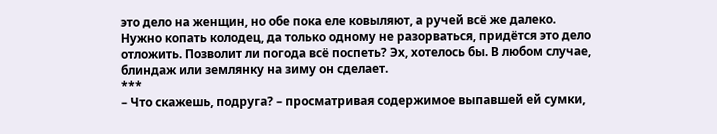это дело на женщин, но обе пока еле ковыляют, а ручей всё же далеко.
Нужно копать колодец, да только одному не разорваться, придётся это дело отложить. Позволит ли погода всё поспеть? Эх, хотелось бы. В любом случае, блиндаж или землянку на зиму он сделает.
***
– Что скажешь, подруга? – просматривая содержимое выпавшей ей сумки,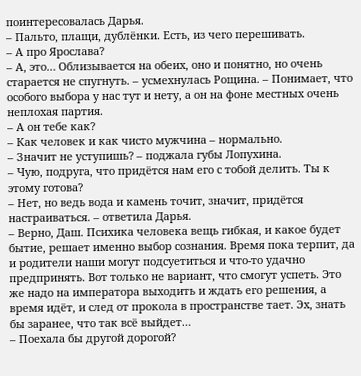поинтересовалась Дарья.
– Пальто, плащи, дублёнки. Есть, из чего перешивать.
– А про Ярослава?
– А, это… Облизывается на обеих, оно и понятно, но очень старается не спугнуть. – усмехнулась Рощина. – Понимает, что особого выбора у нас тут и нету, а он на фоне местных очень неплохая партия.
– А он тебе как?
– Как человек и как чисто мужчина – нормально.
– Значит не уступишь? – поджала губы Лопухина.
– Чую, подруга, что придётся нам его с тобой делить. Ты к этому готова?
– Нет, но ведь вода и камень точит, значит, придётся настраиваться. – ответила Дарья.
– Верно, Даш. Психика человека вещь гибкая, и какое будет бытие, решает именно выбор сознания. Время пока терпит, да и родители наши могут подсуетиться и что-то удачно предпринять. Вот только не вариант, что смогут успеть. Это же надо на императора выходить и ждать его решения, а время идёт, и след от прокола в пространстве тает. Эх, знать бы заранее, что так всё выйдет…
– Поехала бы другой дорогой?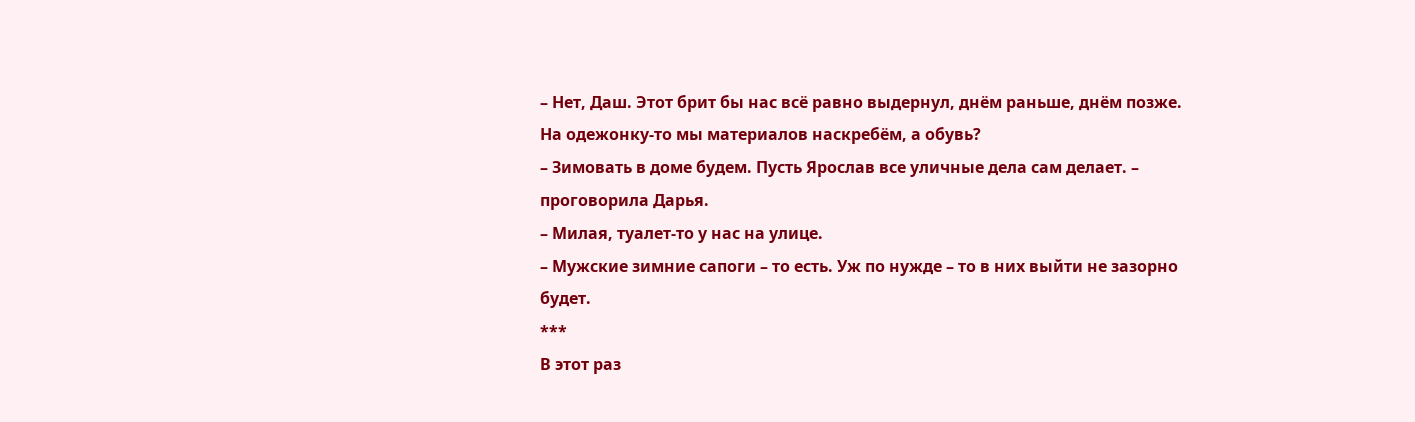– Нет, Даш. Этот брит бы нас всё равно выдернул, днём раньше, днём позже. На одежонку-то мы материалов наскребём, а обувь?
– Зимовать в доме будем. Пусть Ярослав все уличные дела сам делает. – проговорила Дарья.
– Милая, туалет-то у нас на улице.
– Мужские зимние сапоги – то есть. Уж по нужде – то в них выйти не зазорно будет.
***
В этот раз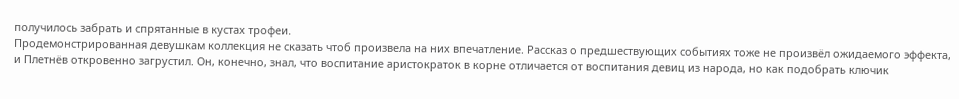получилось забрать и спрятанные в кустах трофеи.
Продемонстрированная девушкам коллекция не сказать чтоб произвела на них впечатление. Рассказ о предшествующих событиях тоже не произвёл ожидаемого эффекта, и Плетнёв откровенно загрустил. Он, конечно, знал, что воспитание аристократок в корне отличается от воспитания девиц из народа, но как подобрать ключик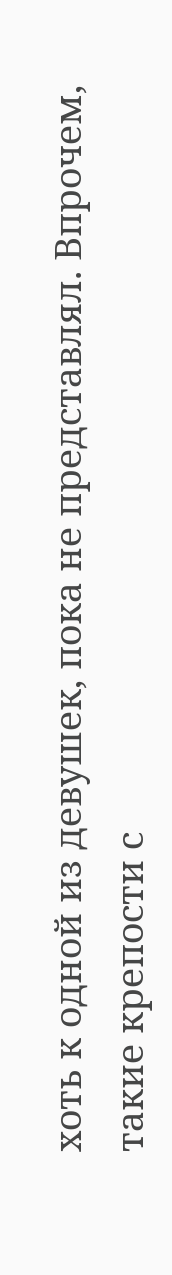хоть к одной из девушек, пока не представлял. Впрочем, такие крепости с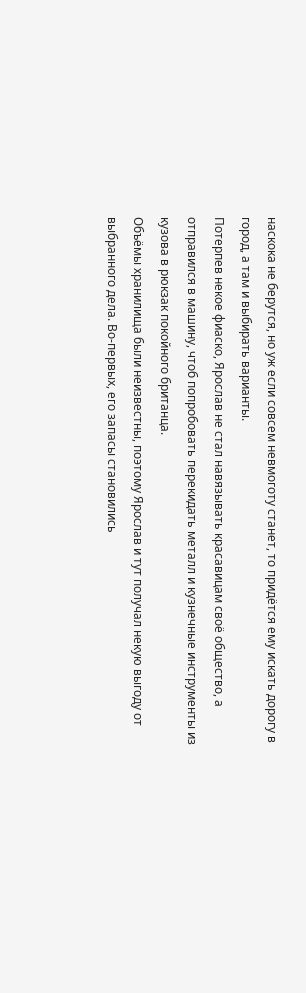наскока не берутся, но уж если совсем невмоготу станет, то придётся ему искать дорогу в город, а там и выбирать варианты.
Потерпев некое фиаско, Ярослав не стал навязывать красавицам своё общество, а отправился в машину, чтоб попробовать перекидать металл и кузнечные инструменты из кузова в рюкзак покойного британца.
Объёмы хранилища были неизвестны, поэтому Ярослав и тут получал некую выгоду от выбранного дела. Во-первых, его запасы становились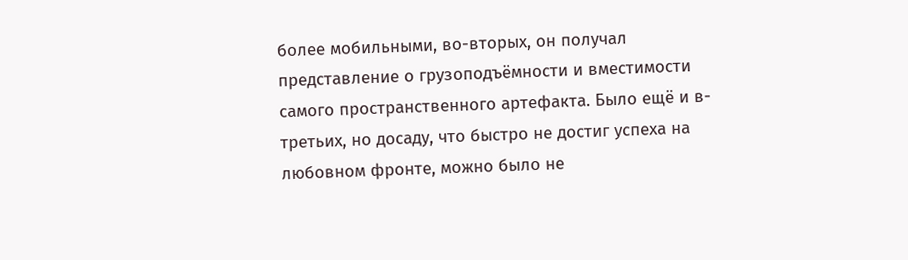более мобильными, во-вторых, он получал представление о грузоподъёмности и вместимости самого пространственного артефакта. Было ещё и в-третьих, но досаду, что быстро не достиг успеха на любовном фронте, можно было не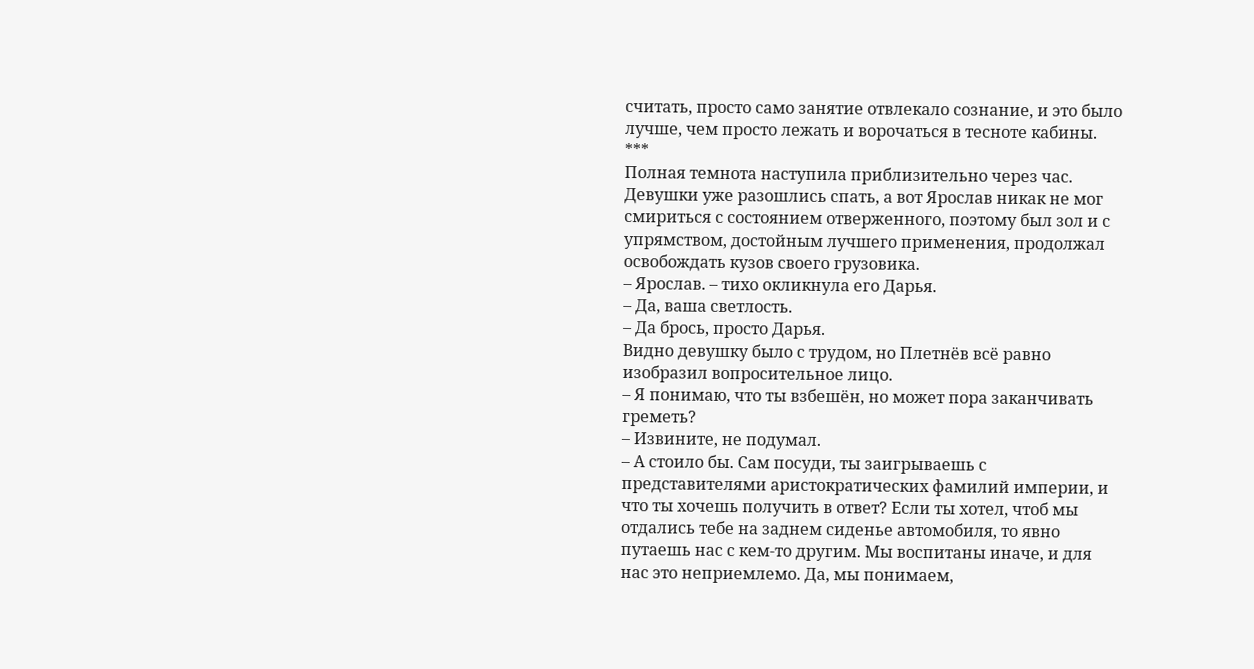считать, просто само занятие отвлекало сознание, и это было лучше, чем просто лежать и ворочаться в тесноте кабины.
***
Полная темнота наступила приблизительно через час. Девушки уже разошлись спать, а вот Ярослав никак не мог смириться с состоянием отверженного, поэтому был зол и с упрямством, достойным лучшего применения, продолжал освобождать кузов своего грузовика.
– Ярослав. – тихо окликнула его Дарья.
– Да, ваша светлость.
– Да брось, просто Дарья.
Видно девушку было с трудом, но Плетнёв всё равно изобразил вопросительное лицо.
– Я понимаю, что ты взбешён, но может пора заканчивать греметь?
– Извините, не подумал.
– А стоило бы. Сам посуди, ты заигрываешь с представителями аристократических фамилий империи, и что ты хочешь получить в ответ? Если ты хотел, чтоб мы отдались тебе на заднем сиденье автомобиля, то явно путаешь нас с кем-то другим. Мы воспитаны иначе, и для нас это неприемлемо. Да, мы понимаем,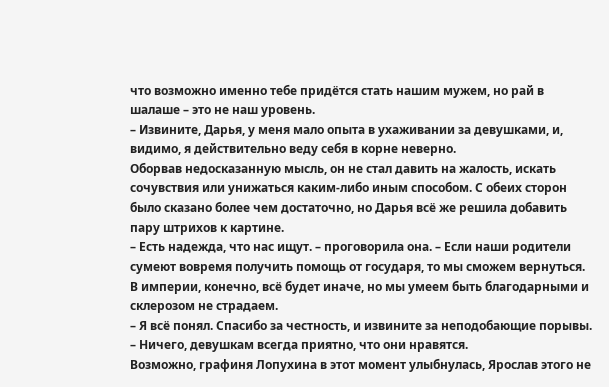что возможно именно тебе придётся стать нашим мужем, но рай в шалаше – это не наш уровень.
– Извините, Дарья, у меня мало опыта в ухаживании за девушками, и, видимо, я действительно веду себя в корне неверно.
Оборвав недосказанную мысль, он не стал давить на жалость, искать сочувствия или унижаться каким-либо иным способом. С обеих сторон было сказано более чем достаточно, но Дарья всё же решила добавить пару штрихов к картине.
– Есть надежда, что нас ищут. – проговорила она. – Если наши родители сумеют вовремя получить помощь от государя, то мы сможем вернуться. В империи, конечно, всё будет иначе, но мы умеем быть благодарными и склерозом не страдаем.
– Я всё понял. Спасибо за честность, и извините за неподобающие порывы.
– Ничего, девушкам всегда приятно, что они нравятся.
Возможно, графиня Лопухина в этот момент улыбнулась, Ярослав этого не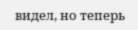видел, но теперь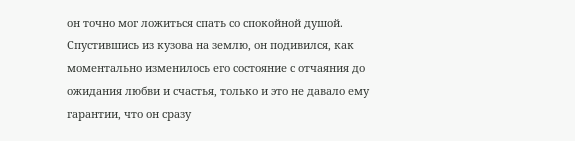он точно мог ложиться спать со спокойной душой.
Спустившись из кузова на землю, он подивился, как моментально изменилось его состояние с отчаяния до ожидания любви и счастья, только и это не давало ему гарантии, что он сразу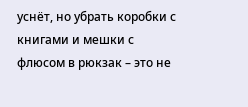уснёт, но убрать коробки с книгами и мешки с флюсом в рюкзак – это не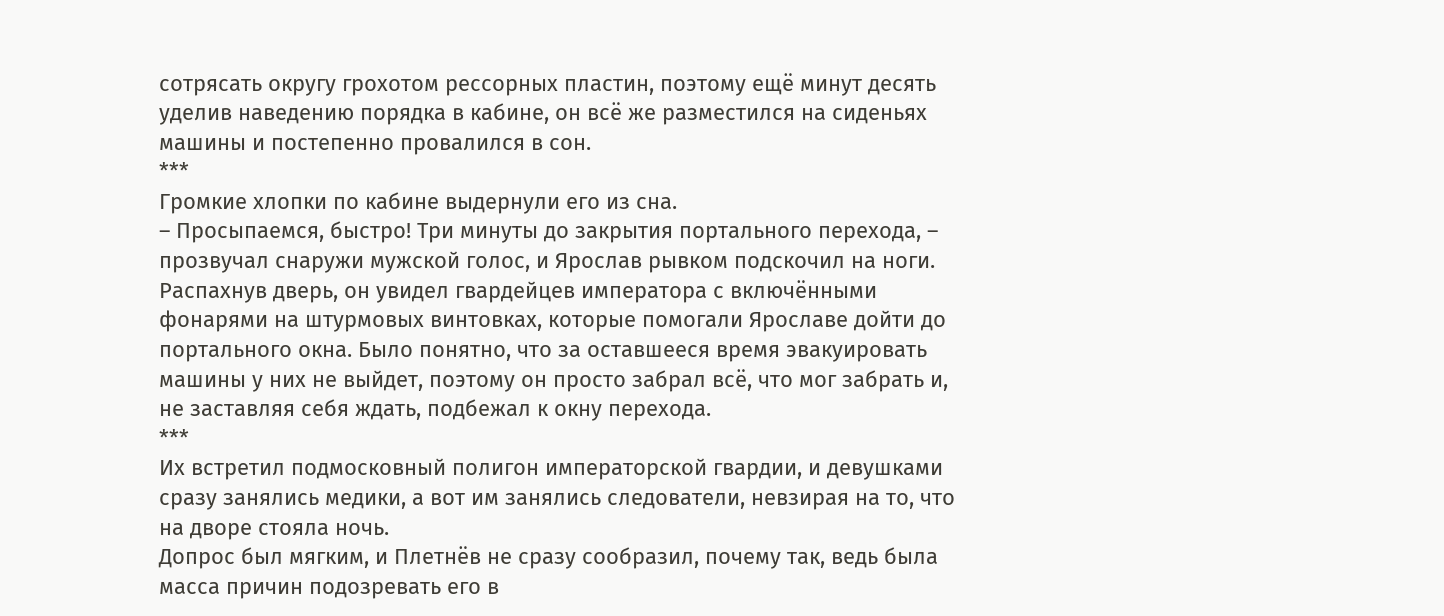сотрясать округу грохотом рессорных пластин, поэтому ещё минут десять уделив наведению порядка в кабине, он всё же разместился на сиденьях машины и постепенно провалился в сон.
***
Громкие хлопки по кабине выдернули его из сна.
– Просыпаемся, быстро! Три минуты до закрытия портального перехода, – прозвучал снаружи мужской голос, и Ярослав рывком подскочил на ноги.
Распахнув дверь, он увидел гвардейцев императора с включёнными фонарями на штурмовых винтовках, которые помогали Ярославе дойти до портального окна. Было понятно, что за оставшееся время эвакуировать машины у них не выйдет, поэтому он просто забрал всё, что мог забрать и, не заставляя себя ждать, подбежал к окну перехода.
***
Их встретил подмосковный полигон императорской гвардии, и девушками сразу занялись медики, а вот им занялись следователи, невзирая на то, что на дворе стояла ночь.
Допрос был мягким, и Плетнёв не сразу сообразил, почему так, ведь была масса причин подозревать его в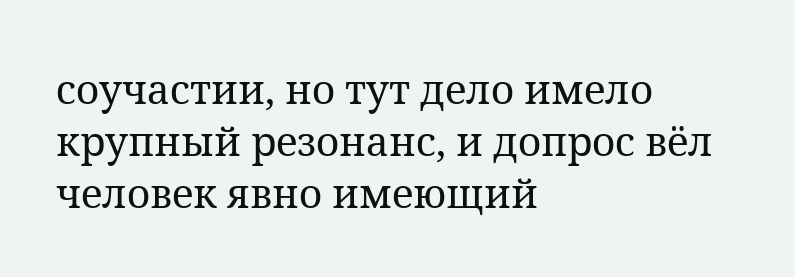соучастии, но тут дело имело крупный резонанс, и допрос вёл человек явно имеющий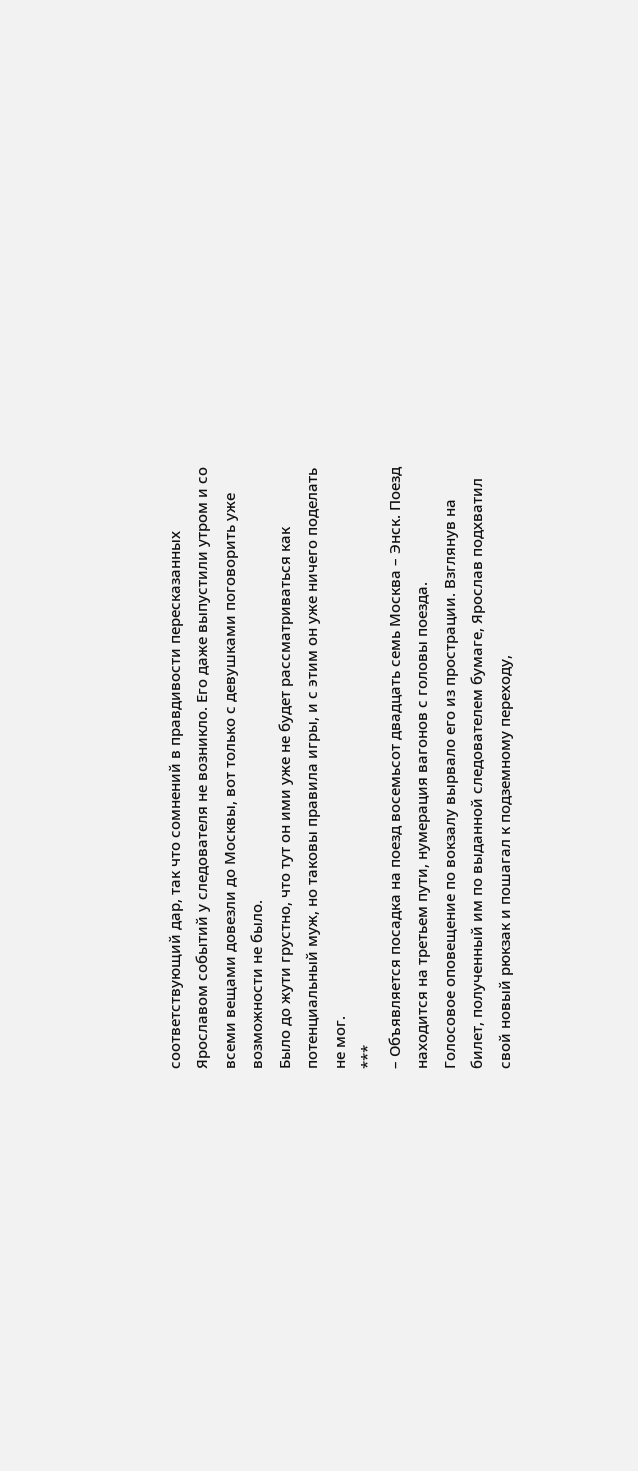соответствующий дар, так что сомнений в правдивости пересказанных Ярославом событий у следователя не возникло. Его даже выпустили утром и со всеми вещами довезли до Москвы, вот только с девушками поговорить уже возможности не было.
Было до жути грустно, что тут он ими уже не будет рассматриваться как потенциальный муж, но таковы правила игры, и с этим он уже ничего поделать не мог.
***
– Объявляется посадка на поезд восемьсот двадцать семь Москва – Энск. Поезд находится на третьем пути, нумерация вагонов с головы поезда.
Голосовое оповещение по вокзалу вырвало его из прострации. Взглянув на билет, полученный им по выданной следователем бумаге, Ярослав подхватил свой новый рюкзак и пошагал к подземному переходу,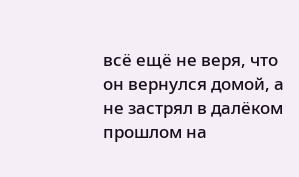всё ещё не веря, что он вернулся домой, а не застрял в далёком прошлом на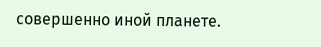совершенно иной планете.